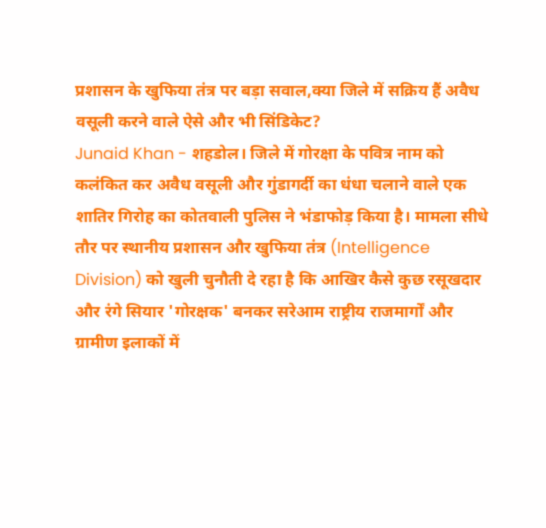प्रशासन के खुफिया तंत्र पर बड़ा सवाल,क्या जिले में सक्रिय हैं अवैध वसूली करने वाले ऐसे और भी सिंडिकेट?
Junaid Khan - शहडोल। जिले में गोरक्षा के पवित्र नाम को कलंकित कर अवैध वसूली और गुंडागर्दी का धंधा चलाने वाले एक शातिर गिरोह का कोतवाली पुलिस ने भंडाफोड़ किया है। मामला सीधे तौर पर स्थानीय प्रशासन और खुफिया तंत्र (Intelligence Division) को खुली चुनौती दे रहा है कि आखिर कैसे कुछ रसूखदार और रंगे सियार 'गोरक्षक' बनकर सरेआम राष्ट्रीय राजमार्गों और ग्रामीण इलाकों में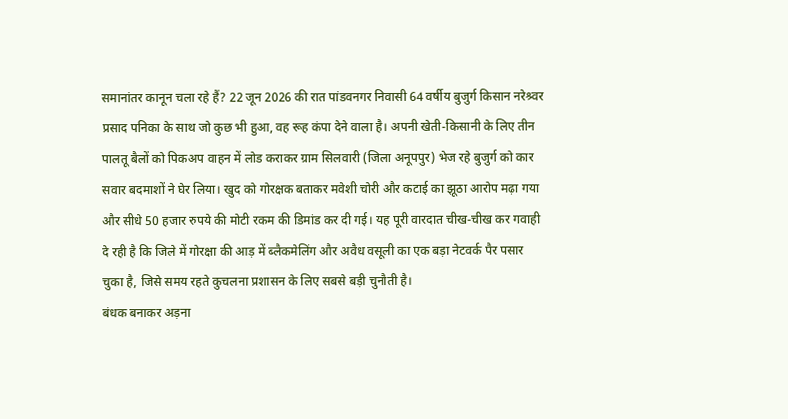समानांतर कानून चला रहे हैं? 22 जून 2026 की रात पांडवनगर निवासी 64 वर्षीय बुजुर्ग किसान नरेश्र्वर प्रसाद पनिका के साथ जो कुछ भी हुआ, वह रूह कंपा देने वाला है। अपनी खेती-किसानी के लिए तीन पालतू बैलों को पिकअप वाहन में लोड कराकर ग्राम सिलवारी (जिला अनूपपुर) भेज रहे बुजुर्ग को कार सवार बदमाशों ने घेर लिया। खुद को गोरक्षक बताकर मवेशी चोरी और कटाई का झूठा आरोप मढ़ा गया और सीधे 50 हजार रुपये की मोटी रकम की डिमांड कर दी गई। यह पूरी वारदात चीख-चीख कर गवाही दे रही है कि जिले में गोरक्षा की आड़ में ब्लैकमेलिंग और अवैध वसूली का एक बड़ा नेटवर्क पैर पसार चुका है, जिसे समय रहते कुचलना प्रशासन के लिए सबसे बड़ी चुनौती है।
बंधक बनाकर अड़ना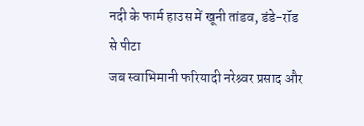नदी के फार्म हाउस में खूनी तांडव, डंडे-रॉड से पीटा
जब स्वाभिमानी फरियादी नरेश्र्वर प्रसाद और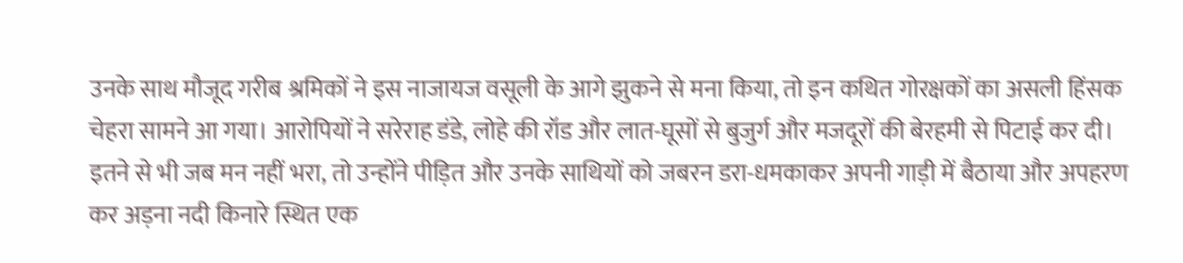उनके साथ मौजूद गरीब श्रमिकों ने इस नाजायज वसूली के आगे झुकने से मना किया, तो इन कथित गोरक्षकों का असली हिंसक चेहरा सामने आ गया। आरोपियों ने सरेराह डंडे, लोहे की रॉड और लात-घूसों से बुजुर्ग और मजदूरों की बेरहमी से पिटाई कर दी। इतने से भी जब मन नहीं भरा, तो उन्होंने पीड़ित और उनके साथियों को जबरन डरा-धमकाकर अपनी गाड़ी में बैठाया और अपहरण कर अड़ना नदी किनारे स्थित एक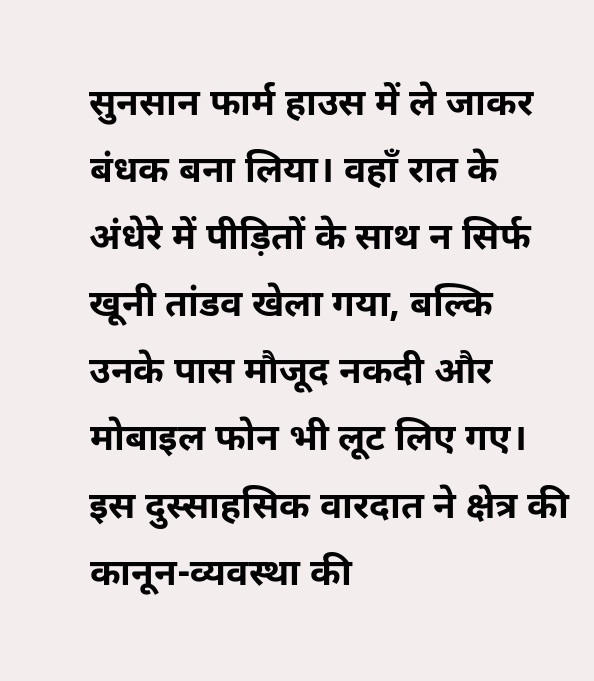सुनसान फार्म हाउस में ले जाकर बंधक बना लिया। वहाँ रात के अंधेरे में पीड़ितों के साथ न सिर्फ खूनी तांडव खेला गया, बल्कि उनके पास मौजूद नकदी और मोबाइल फोन भी लूट लिए गए। इस दुस्साहसिक वारदात ने क्षेत्र की कानून-व्यवस्था की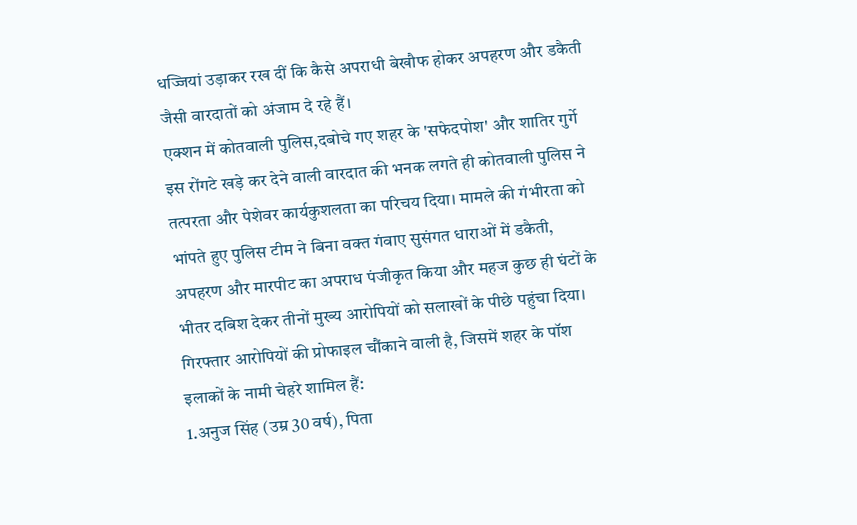धज्जियां उड़ाकर रख दीं कि कैसे अपराधी बेखौफ होकर अपहरण और डकैती जैसी वारदातों को अंजाम दे रहे हैं।
एक्शन में कोतवाली पुलिस,दबोचे गए शहर के 'सफेदपोश' और शातिर गुर्गे
इस रोंगटे खड़े कर देने वाली वारदात की भनक लगते ही कोतवाली पुलिस ने तत्परता और पेशेवर कार्यकुशलता का परिचय दिया। मामले की गंभीरता को भांपते हुए पुलिस टीम ने बिना वक्त गंवाए सुसंगत धाराओं में डकैती, अपहरण और मारपीट का अपराध पंजीकृत किया और महज कुछ ही घंटों के भीतर दबिश देकर तीनों मुख्य आरोपियों को सलाखों के पीछे पहुंचा दिया। गिरफ्तार आरोपियों की प्रोफाइल चौंकाने वाली है, जिसमें शहर के पॉश इलाकों के नामी चेहरे शामिल हैं:
1.अनुज सिंह (उम्र 30 वर्ष), पिता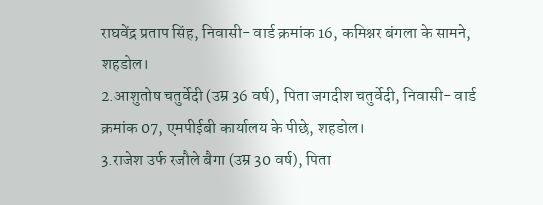राघवेंद्र प्रताप सिंह, निवासी- वार्ड क्रमांक 16, कमिश्नर बंगला के सामने, शहडोल।
2.आशुतोष चतुर्वेदी (उम्र 36 वर्ष), पिता जगदीश चतुर्वेदी, निवासी- वार्ड क्रमांक 07, एमपीईबी कार्यालय के पीछे, शहडोल।
3.राजेश उर्फ रजौले बैगा (उम्र 30 वर्ष), पिता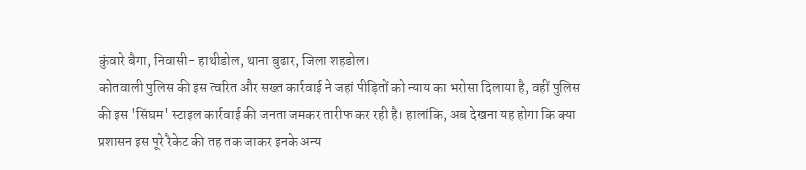कुंवारे बैगा, निवासी- हाथीडोल, थाना बुढार, जिला शहडोल।
कोतवाली पुलिस की इस त्वरित और सख्त कार्रवाई ने जहां पीड़ितों को न्याय का भरोसा दिलाया है, वहीं पुलिस की इस 'सिंघम' स्टाइल कार्रवाई की जनता जमकर तारीफ कर रही है। हालांकि, अब देखना यह होगा कि क्या प्रशासन इस पूरे रैकेट की तह तक जाकर इनके अन्य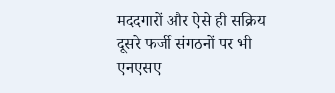मददगारों और ऐसे ही सक्रिय दूसरे फर्जी संगठनों पर भी एनएसए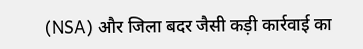(NSA) और जिला बदर जैसी कड़ी कार्रवाई का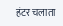हंटर चलाता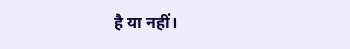है या नहीं।